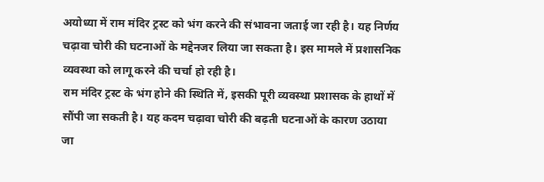अयोध्या में राम मंदिर ट्रस्ट को भंग करने की संभावना जताई जा रही है। यह निर्णय चढ़ावा चोरी की घटनाओं के मद्देनजर लिया जा सकता है। इस मामले में प्रशासनिक व्यवस्था को लागू करने की चर्चा हो रही है।
राम मंदिर ट्रस्ट के भंग होने की स्थिति में, इसकी पूरी व्यवस्था प्रशासक के हाथों में सौंपी जा सकती है। यह कदम चढ़ावा चोरी की बढ़ती घटनाओं के कारण उठाया जा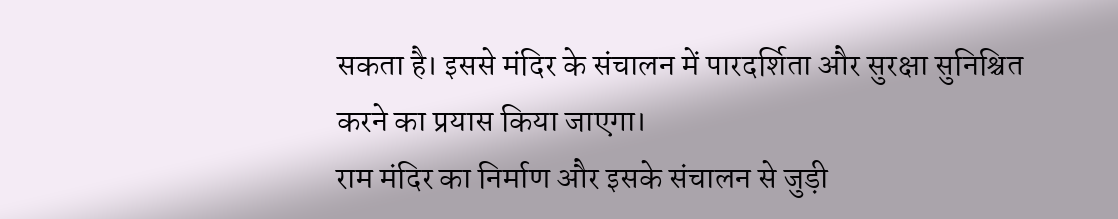सकता है। इससे मंदिर के संचालन में पारदर्शिता और सुरक्षा सुनिश्चित करने का प्रयास किया जाएगा।
राम मंदिर का निर्माण और इसके संचालन से जुड़ी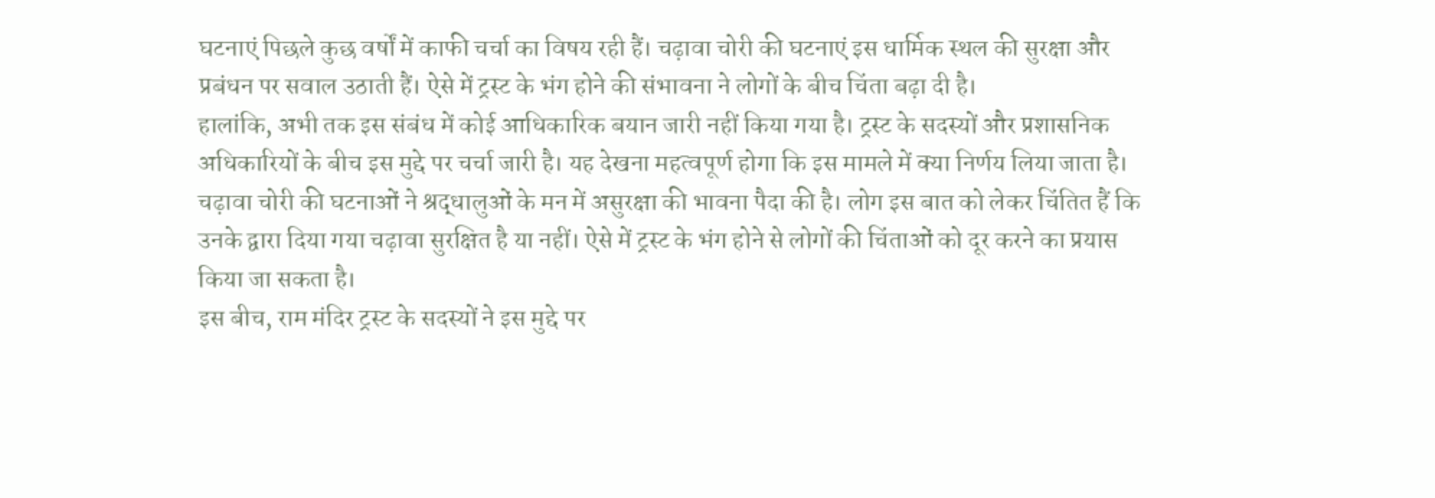घटनाएं पिछले कुछ वर्षों में काफी चर्चा का विषय रही हैं। चढ़ावा चोरी की घटनाएं इस धार्मिक स्थल की सुरक्षा और प्रबंधन पर सवाल उठाती हैं। ऐसे में ट्रस्ट के भंग होने की संभावना ने लोगों के बीच चिंता बढ़ा दी है।
हालांकि, अभी तक इस संबंध में कोई आधिकारिक बयान जारी नहीं किया गया है। ट्रस्ट के सदस्यों और प्रशासनिक अधिकारियों के बीच इस मुद्दे पर चर्चा जारी है। यह देखना महत्वपूर्ण होगा कि इस मामले में क्या निर्णय लिया जाता है।
चढ़ावा चोरी की घटनाओं ने श्रद्धालुओं के मन में असुरक्षा की भावना पैदा की है। लोग इस बात को लेकर चिंतित हैं कि उनके द्वारा दिया गया चढ़ावा सुरक्षित है या नहीं। ऐसे में ट्रस्ट के भंग होने से लोगों की चिंताओं को दूर करने का प्रयास किया जा सकता है।
इस बीच, राम मंदिर ट्रस्ट के सदस्यों ने इस मुद्दे पर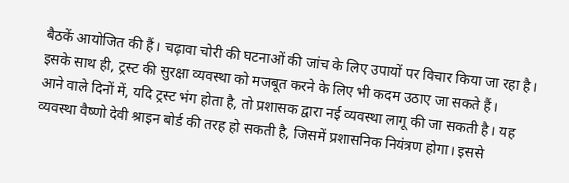बैठकें आयोजित की हैं। चढ़ावा चोरी की घटनाओं की जांच के लिए उपायों पर विचार किया जा रहा है। इसके साथ ही, ट्रस्ट की सुरक्षा व्यवस्था को मजबूत करने के लिए भी कदम उठाए जा सकते हैं।
आने वाले दिनों में, यदि ट्रस्ट भंग होता है, तो प्रशासक द्वारा नई व्यवस्था लागू की जा सकती है। यह व्यवस्था वैष्णो देवी श्राइन बोर्ड की तरह हो सकती है, जिसमें प्रशासनिक नियंत्रण होगा। इससे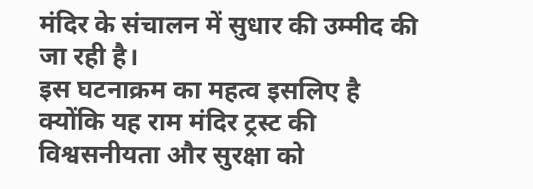मंदिर के संचालन में सुधार की उम्मीद की जा रही है।
इस घटनाक्रम का महत्व इसलिए है क्योंकि यह राम मंदिर ट्रस्ट की विश्वसनीयता और सुरक्षा को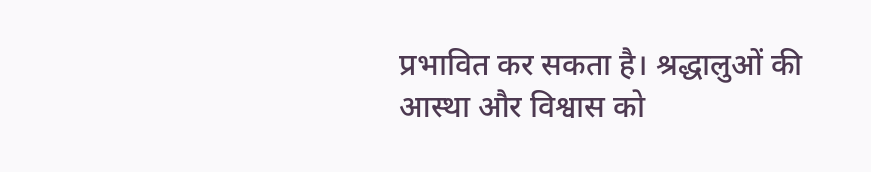प्रभावित कर सकता है। श्रद्धालुओं की आस्था और विश्वास को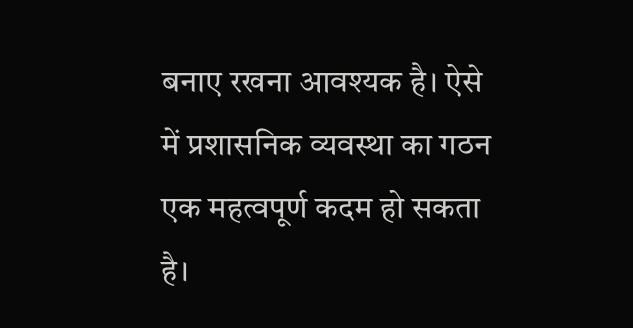बनाए रखना आवश्यक है। ऐसे में प्रशासनिक व्यवस्था का गठन एक महत्वपूर्ण कदम हो सकता है।